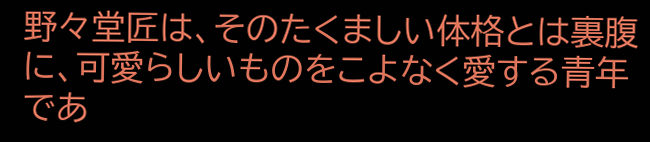野々堂匠は、そのたくましい体格とは裏腹に、可愛らしいものをこよなく愛する青年であ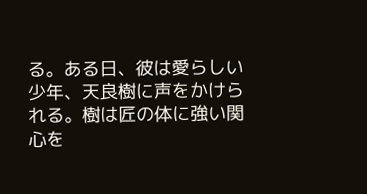る。ある日、彼は愛らしい少年、天良樹に声をかけられる。樹は匠の体に強い関心を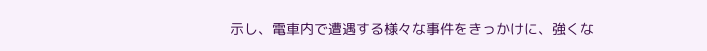示し、電車内で遭遇する様々な事件をきっかけに、強くな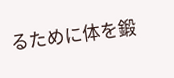るために体を鍛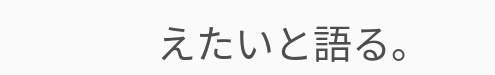えたいと語る。